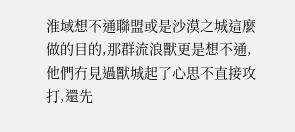淮域想不通聯盟或是沙漠之城這麼做的目的,那群流浪獸更是想不通,他們冇見過獸城起了心思不直接攻打,還先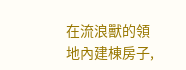在流浪獸的領地內建棟房子,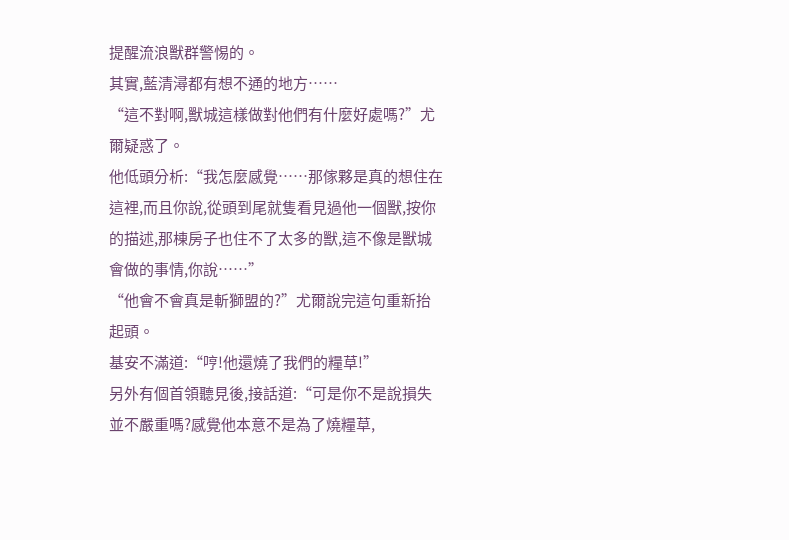提醒流浪獸群警惕的。
其實,藍清潯都有想不通的地方……
“這不對啊,獸城這樣做對他們有什麼好處嗎?”尤爾疑惑了。
他低頭分析:“我怎麼感覺……那傢夥是真的想住在這裡,而且你說,從頭到尾就隻看見過他一個獸,按你的描述,那棟房子也住不了太多的獸,這不像是獸城會做的事情,你說……”
“他會不會真是斬獅盟的?”尤爾說完這句重新抬起頭。
基安不滿道:“哼!他還燒了我們的糧草!”
另外有個首領聽見後,接話道:“可是你不是說損失並不嚴重嗎?感覺他本意不是為了燒糧草,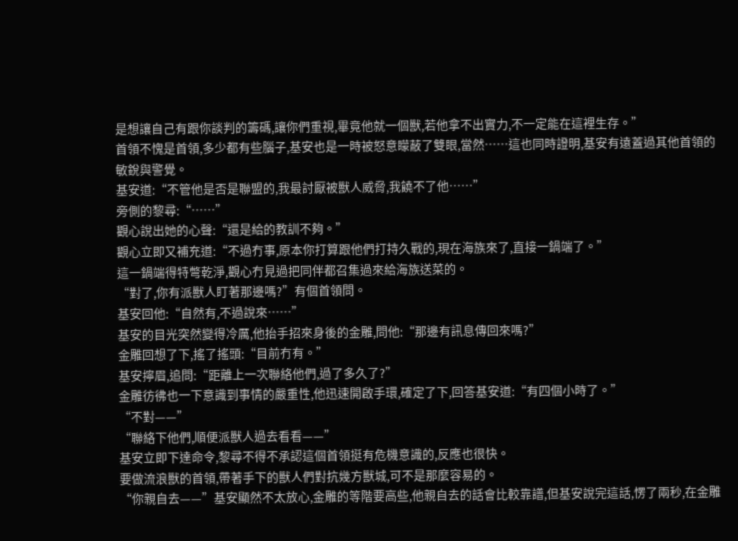是想讓自己有跟你談判的籌碼,讓你們重視,畢竟他就一個獸,若他拿不出實力,不一定能在這裡生存。”
首領不愧是首領,多少都有些腦子,基安也是一時被怒意矇蔽了雙眼,當然……這也同時證明,基安有遠蓋過其他首領的敏銳與警覺。
基安道:“不管他是否是聯盟的,我最討厭被獸人威脅,我饒不了他……”
旁側的黎尋:“……”
觀心說出她的心聲:“還是給的教訓不夠。”
觀心立即又補充道:“不過冇事,原本你打算跟他們打持久戰的,現在海族來了,直接一鍋端了。”
這一鍋端得特彆乾淨,觀心冇見過把同伴都召集過來給海族送菜的。
“對了,你有派獸人盯著那邊嗎?”有個首領問。
基安回他:“自然有,不過說來……”
基安的目光突然變得冷厲,他抬手招來身後的金雕,問他:“那邊有訊息傳回來嗎?”
金雕回想了下,搖了搖頭:“目前冇有。”
基安擰眉,追問:“距離上一次聯絡他們,過了多久了?”
金雕彷彿也一下意識到事情的嚴重性,他迅速開啟手環,確定了下,回答基安道:“有四個小時了。”
“不對——”
“聯絡下他們,順便派獸人過去看看——”
基安立即下達命令,黎尋不得不承認這個首領挺有危機意識的,反應也很快。
要做流浪獸的首領,帶著手下的獸人們對抗幾方獸城,可不是那麼容易的。
“你親自去——”基安顯然不太放心,金雕的等階要高些,他親自去的話會比較靠譜,但基安說完這話,愣了兩秒,在金雕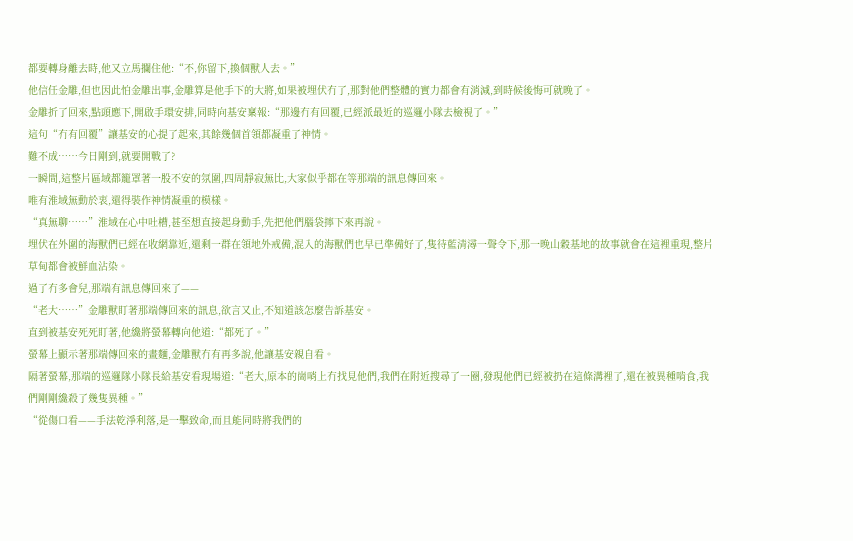都要轉身離去時,他又立馬攔住他:“不,你留下,換個獸人去。”
他信任金雕,但也因此怕金雕出事,金雕算是他手下的大將,如果被埋伏冇了,那對他們整體的實力都會有消減,到時候後悔可就晚了。
金雕折了回來,點頭應下,開啟手環安排,同時向基安稟報:“那邊冇有回覆,已經派最近的巡邏小隊去檢視了。”
這句“冇有回覆”讓基安的心提了起來,其餘幾個首領都凝重了神情。
難不成……今日剛到,就要開戰了?
一瞬間,這整片區域都籠罩著一股不安的氛圍,四周靜寂無比,大家似乎都在等那端的訊息傳回來。
唯有淮域無動於衷,還得裝作神情凝重的模樣。
“真無聊……”淮域在心中吐槽,甚至想直接起身動手,先把他們腦袋擰下來再說。
埋伏在外圍的海獸們已經在收網靠近,還剩一群在領地外戒備,混入的海獸們也早已準備好了,隻待藍清潯一聲令下,那一晚山穀基地的故事就會在這裡重現,整片草甸都會被鮮血沾染。
過了冇多會兒,那端有訊息傳回來了——
“老大……”金雕獸盯著那端傳回來的訊息,欲言又止,不知道該怎麼告訴基安。
直到被基安死死盯著,他纔將螢幕轉向他道:“都死了。”
螢幕上顯示著那端傳回來的畫麵,金雕獸冇有再多說,他讓基安親自看。
隔著螢幕,那端的巡邏隊小隊長給基安看現場道:“老大,原本的崗哨上冇找見他們,我們在附近搜尋了一圈,發現他們已經被扔在這條溝裡了,還在被異種啃食,我們剛剛纔殺了幾隻異種。”
“從傷口看——手法乾淨利落,是一擊致命,而且能同時將我們的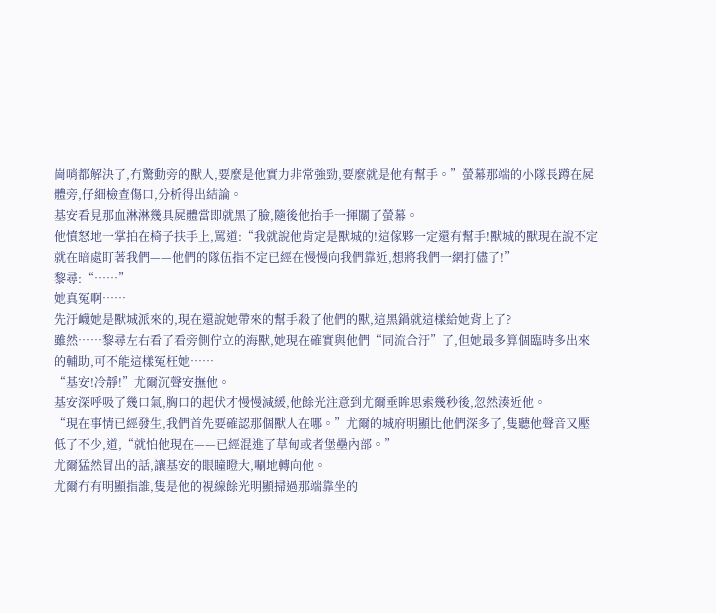崗哨都解決了,冇驚動旁的獸人,要麼是他實力非常強勁,要麼就是他有幫手。”螢幕那端的小隊長蹲在屍體旁,仔細檢查傷口,分析得出結論。
基安看見那血淋淋幾具屍體當即就黑了臉,隨後他抬手一揮關了螢幕。
他憤怒地一掌拍在椅子扶手上,罵道:“我就說他肯定是獸城的!這傢夥一定還有幫手!獸城的獸現在說不定就在暗處盯著我們——他們的隊伍指不定已經在慢慢向我們靠近,想將我們一網打儘了!”
黎尋:“……”
她真冤啊……
先汙衊她是獸城派來的,現在還說她帶來的幫手殺了他們的獸,這黑鍋就這樣給她背上了?
雖然……黎尋左右看了看旁側佇立的海獸,她現在確實與他們“同流合汙”了,但她最多算個臨時多出來的輔助,可不能這樣冤枉她……
“基安!冷靜!”尤爾沉聲安撫他。
基安深呼吸了幾口氣,胸口的起伏才慢慢減緩,他餘光注意到尤爾垂眸思索幾秒後,忽然湊近他。
“現在事情已經發生,我們首先要確認那個獸人在哪。”尤爾的城府明顯比他們深多了,隻聽他聲音又壓低了不少,道,“就怕他現在——已經混進了草甸或者堡壘內部。”
尤爾猛然冒出的話,讓基安的眼瞳瞪大,唰地轉向他。
尤爾冇有明顯指誰,隻是他的視線餘光明顯掃過那端靠坐的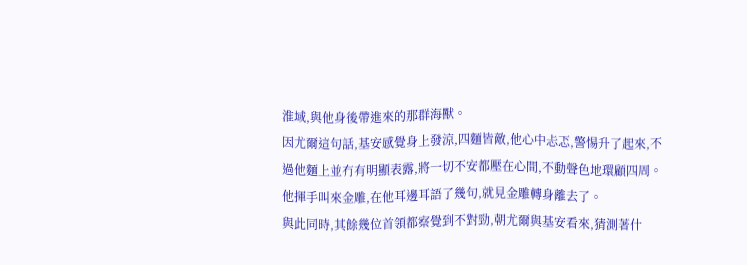淮域,與他身後帶進來的那群海獸。
因尤爾這句話,基安感覺身上發涼,四麵皆敵,他心中忐忑,警惕升了起來,不過他麵上並冇有明顯表露,將一切不安都壓在心間,不動聲色地環顧四周。
他揮手叫來金雕,在他耳邊耳語了幾句,就見金雕轉身離去了。
與此同時,其餘幾位首領都察覺到不對勁,朝尤爾與基安看來,猜測著什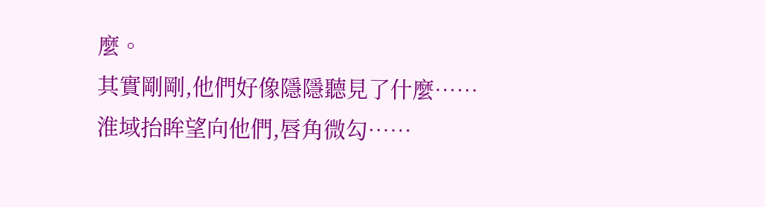麼。
其實剛剛,他們好像隱隱聽見了什麼……
淮域抬眸望向他們,唇角微勾……